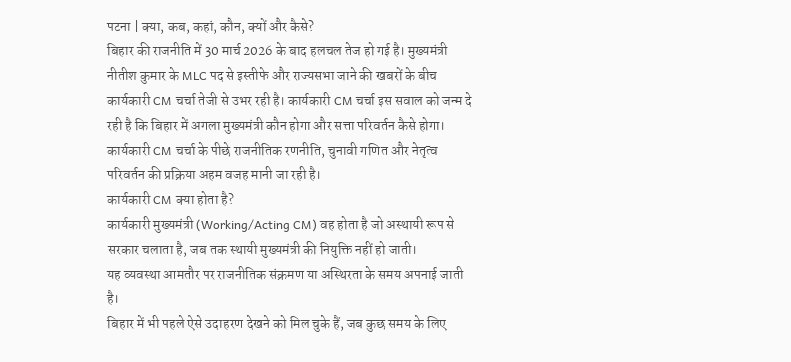पटना | क्या, कब, कहां, कौन, क्यों और कैसे?
बिहार की राजनीति में 30 मार्च 2026 के बाद हलचल तेज हो गई है। मुख्यमंत्री नीतीश कुमार के MLC पद से इस्तीफे और राज्यसभा जाने की खबरों के बीच कार्यकारी CM चर्चा तेजी से उभर रही है। कार्यकारी CM चर्चा इस सवाल को जन्म दे रही है कि बिहार में अगला मुख्यमंत्री कौन होगा और सत्ता परिवर्तन कैसे होगा। कार्यकारी CM चर्चा के पीछे राजनीतिक रणनीति, चुनावी गणित और नेतृत्व परिवर्तन की प्रक्रिया अहम वजह मानी जा रही है।
कार्यकारी CM क्या होता है?
कार्यकारी मुख्यमंत्री (Working/Acting CM) वह होता है जो अस्थायी रूप से सरकार चलाता है, जब तक स्थायी मुख्यमंत्री की नियुक्ति नहीं हो जाती।
यह व्यवस्था आमतौर पर राजनीतिक संक्रमण या अस्थिरता के समय अपनाई जाती है।
बिहार में भी पहले ऐसे उदाहरण देखने को मिल चुके हैं, जब कुछ समय के लिए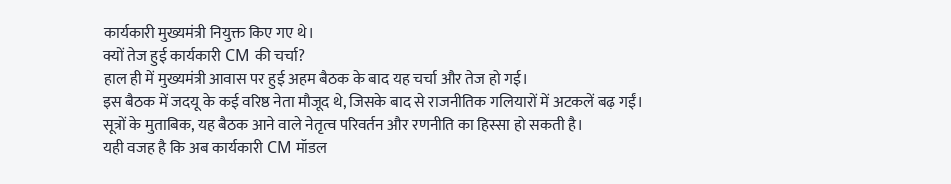कार्यकारी मुख्यमंत्री नियुक्त किए गए थे।
क्यों तेज हुई कार्यकारी CM की चर्चा?
हाल ही में मुख्यमंत्री आवास पर हुई अहम बैठक के बाद यह चर्चा और तेज हो गई।
इस बैठक में जदयू के कई वरिष्ठ नेता मौजूद थे, जिसके बाद से राजनीतिक गलियारों में अटकलें बढ़ गईं।
सूत्रों के मुताबिक, यह बैठक आने वाले नेतृत्व परिवर्तन और रणनीति का हिस्सा हो सकती है।
यही वजह है कि अब कार्यकारी CM मॉडल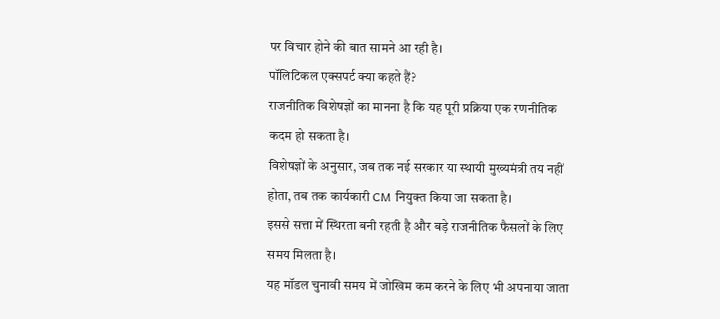पर विचार होने की बात सामने आ रही है।
पॉलिटिकल एक्सपर्ट क्या कहते हैं?
राजनीतिक विशेषज्ञों का मानना है कि यह पूरी प्रक्रिया एक रणनीतिक कदम हो सकता है।
विशेषज्ञों के अनुसार, जब तक नई सरकार या स्थायी मुख्यमंत्री तय नहीं होता, तब तक कार्यकारी CM नियुक्त किया जा सकता है।
इससे सत्ता में स्थिरता बनी रहती है और बड़े राजनीतिक फैसलों के लिए समय मिलता है।
यह मॉडल चुनावी समय में जोखिम कम करने के लिए भी अपनाया जाता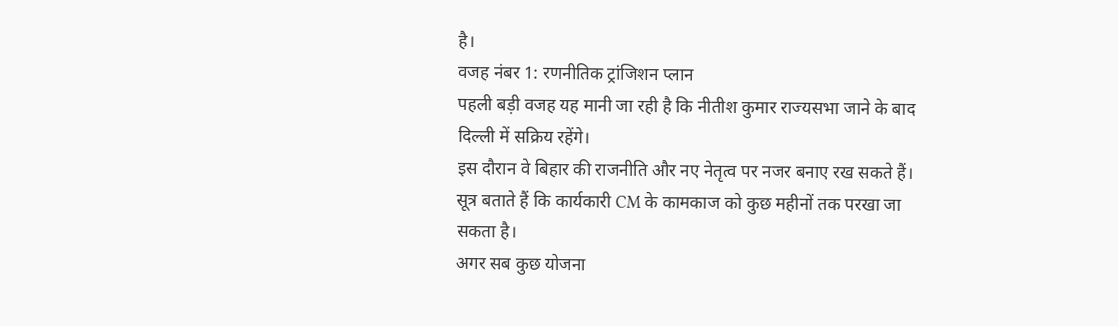है।
वजह नंबर 1: रणनीतिक ट्रांजिशन प्लान
पहली बड़ी वजह यह मानी जा रही है कि नीतीश कुमार राज्यसभा जाने के बाद दिल्ली में सक्रिय रहेंगे।
इस दौरान वे बिहार की राजनीति और नए नेतृत्व पर नजर बनाए रख सकते हैं।
सूत्र बताते हैं कि कार्यकारी CM के कामकाज को कुछ महीनों तक परखा जा सकता है।
अगर सब कुछ योजना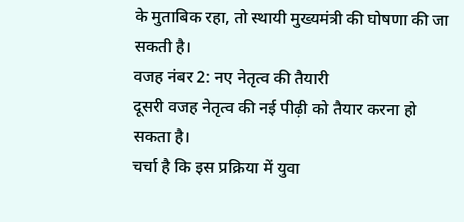के मुताबिक रहा, तो स्थायी मुख्यमंत्री की घोषणा की जा सकती है।
वजह नंबर 2: नए नेतृत्व की तैयारी
दूसरी वजह नेतृत्व की नई पीढ़ी को तैयार करना हो सकता है।
चर्चा है कि इस प्रक्रिया में युवा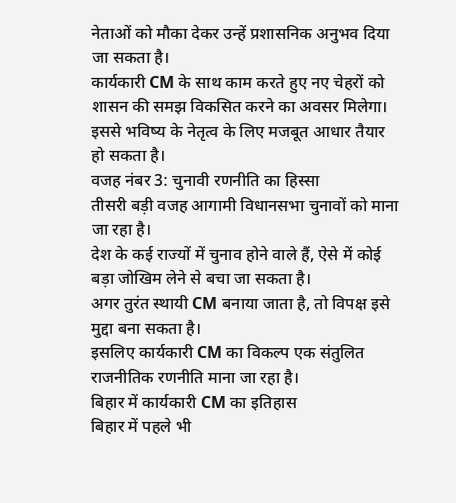नेताओं को मौका देकर उन्हें प्रशासनिक अनुभव दिया जा सकता है।
कार्यकारी CM के साथ काम करते हुए नए चेहरों को शासन की समझ विकसित करने का अवसर मिलेगा।
इससे भविष्य के नेतृत्व के लिए मजबूत आधार तैयार हो सकता है।
वजह नंबर 3: चुनावी रणनीति का हिस्सा
तीसरी बड़ी वजह आगामी विधानसभा चुनावों को माना जा रहा है।
देश के कई राज्यों में चुनाव होने वाले हैं, ऐसे में कोई बड़ा जोखिम लेने से बचा जा सकता है।
अगर तुरंत स्थायी CM बनाया जाता है, तो विपक्ष इसे मुद्दा बना सकता है।
इसलिए कार्यकारी CM का विकल्प एक संतुलित राजनीतिक रणनीति माना जा रहा है।
बिहार में कार्यकारी CM का इतिहास
बिहार में पहले भी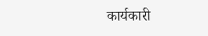कार्यकारी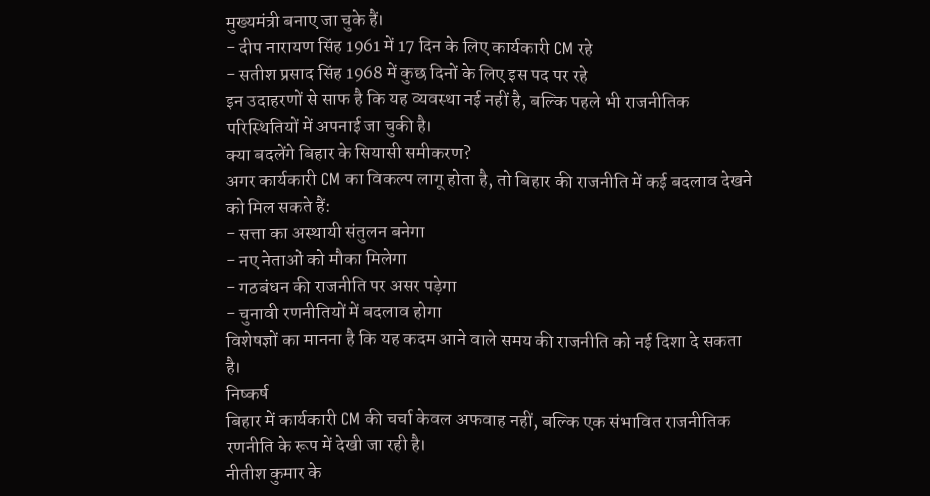मुख्यमंत्री बनाए जा चुके हैं।
- दीप नारायण सिंह 1961 में 17 दिन के लिए कार्यकारी CM रहे
- सतीश प्रसाद सिंह 1968 में कुछ दिनों के लिए इस पद पर रहे
इन उदाहरणों से साफ है कि यह व्यवस्था नई नहीं है, बल्कि पहले भी राजनीतिक परिस्थितियों में अपनाई जा चुकी है।
क्या बदलेंगे बिहार के सियासी समीकरण?
अगर कार्यकारी CM का विकल्प लागू होता है, तो बिहार की राजनीति में कई बदलाव देखने को मिल सकते हैं:
- सत्ता का अस्थायी संतुलन बनेगा
- नए नेताओं को मौका मिलेगा
- गठबंधन की राजनीति पर असर पड़ेगा
- चुनावी रणनीतियों में बदलाव होगा
विशेषज्ञों का मानना है कि यह कदम आने वाले समय की राजनीति को नई दिशा दे सकता है।
निष्कर्ष
बिहार में कार्यकारी CM की चर्चा केवल अफवाह नहीं, बल्कि एक संभावित राजनीतिक रणनीति के रूप में देखी जा रही है।
नीतीश कुमार के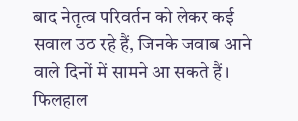बाद नेतृत्व परिवर्तन को लेकर कई सवाल उठ रहे हैं, जिनके जवाब आने वाले दिनों में सामने आ सकते हैं।
फिलहाल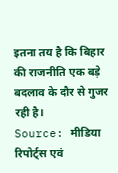इतना तय है कि बिहार की राजनीति एक बड़े बदलाव के दौर से गुजर रही है।
Source: मीडिया रिपोर्ट्स एवं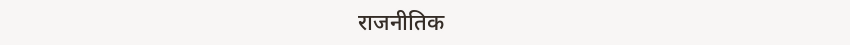राजनीतिक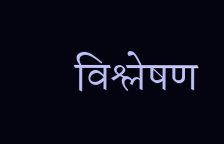विश्लेषण